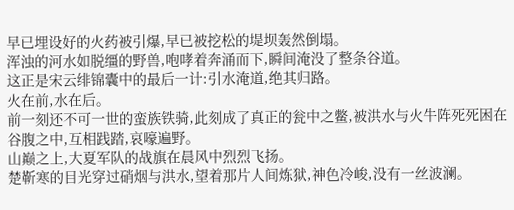早已埋设好的火药被引爆,早已被挖松的堤坝轰然倒塌。
浑浊的河水如脱缰的野兽,咆哮着奔涌而下,瞬间淹没了整条谷道。
这正是宋云绯锦囊中的最后一计:引水淹道,绝其归路。
火在前,水在后。
前一刻还不可一世的蛮族铁骑,此刻成了真正的瓮中之鳖,被洪水与火牛阵死死困在谷腹之中,互相践踏,哀嚎遍野。
山巅之上,大夏军队的战旗在晨风中烈烈飞扬。
楚靳寒的目光穿过硝烟与洪水,望着那片人间炼狱,神色冷峻,没有一丝波澜。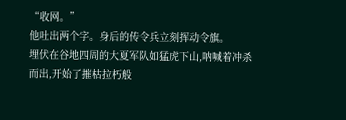“收网。”
他吐出两个字。身后的传令兵立刻挥动令旗。
埋伏在谷地四周的大夏军队如猛虎下山,呐喊着冲杀而出,开始了摧枯拉朽般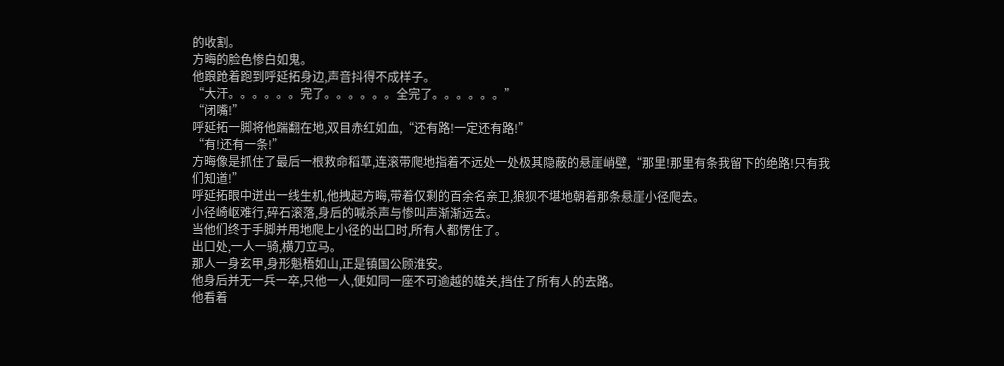的收割。
方晦的脸色惨白如鬼。
他踉跄着跑到呼延拓身边,声音抖得不成样子。
“大汗。。。。。。完了。。。。。。全完了。。。。。。”
“闭嘴!”
呼延拓一脚将他踹翻在地,双目赤红如血,“还有路!一定还有路!”
“有!还有一条!”
方晦像是抓住了最后一根救命稻草,连滚带爬地指着不远处一处极其隐蔽的悬崖峭壁,“那里!那里有条我留下的绝路!只有我们知道!”
呼延拓眼中迸出一线生机,他拽起方晦,带着仅剩的百余名亲卫,狼狈不堪地朝着那条悬崖小径爬去。
小径崎岖难行,碎石滚落,身后的喊杀声与惨叫声渐渐远去。
当他们终于手脚并用地爬上小径的出口时,所有人都愣住了。
出口处,一人一骑,横刀立马。
那人一身玄甲,身形魁梧如山,正是镇国公顾淮安。
他身后并无一兵一卒,只他一人,便如同一座不可逾越的雄关,挡住了所有人的去路。
他看着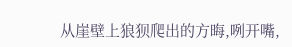从崖壁上狼狈爬出的方晦,咧开嘴,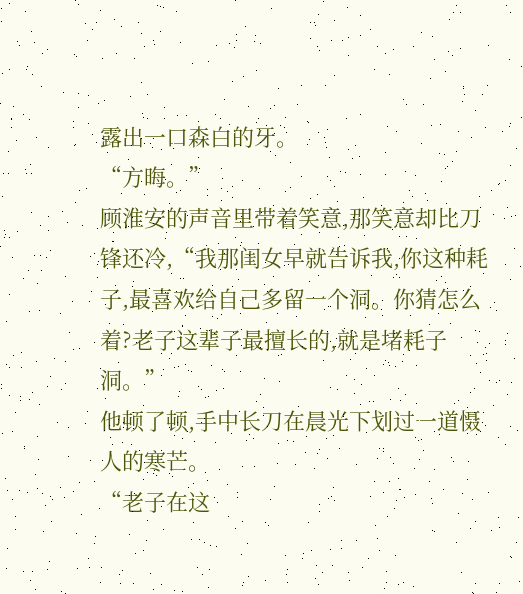露出一口森白的牙。
“方晦。”
顾淮安的声音里带着笑意,那笑意却比刀锋还冷,“我那闺女早就告诉我,你这种耗子,最喜欢给自己多留一个洞。你猜怎么着?老子这辈子最擅长的,就是堵耗子洞。”
他顿了顿,手中长刀在晨光下划过一道慑人的寒芒。
“老子在这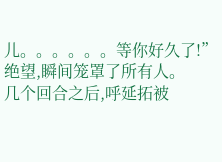儿。。。。。。等你好久了!”
绝望,瞬间笼罩了所有人。
几个回合之后,呼延拓被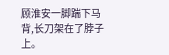顾淮安一脚踹下马背,长刀架在了脖子上。